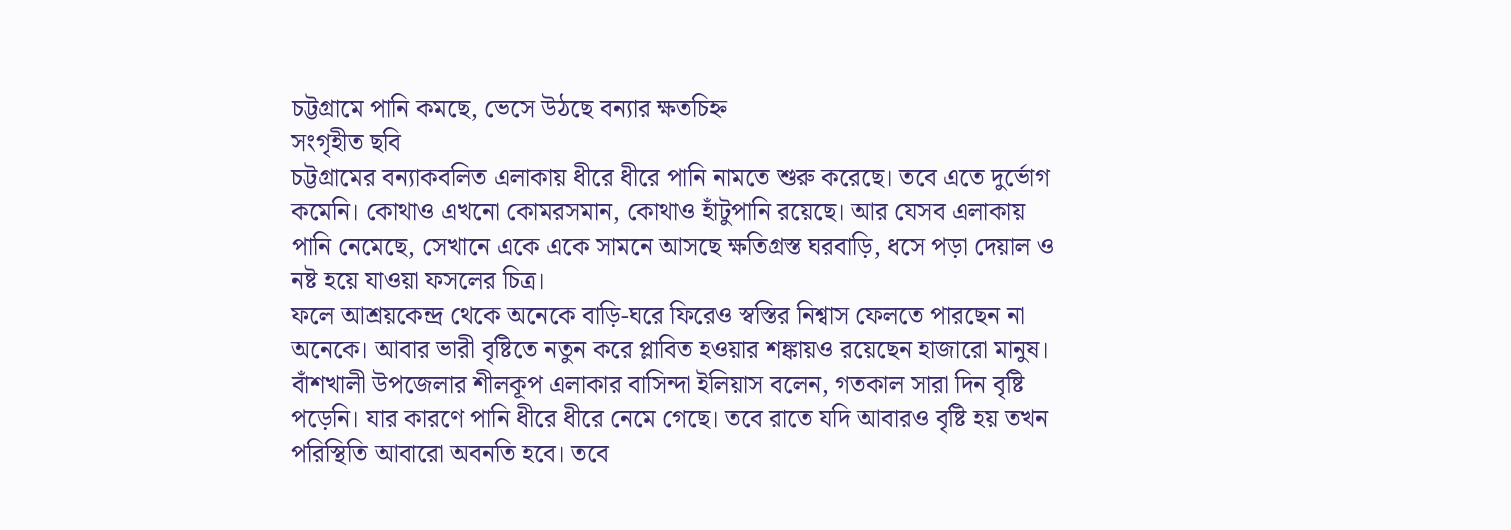চট্টগ্রামে পানি কমছে, ভেসে উঠছে বন্যার ক্ষতচিহ্ন
সংগৃহীত ছবি
চট্টগ্রামের বন্যাকবলিত এলাকায় ধীরে ধীরে পানি নামতে শুরু করেছে। তবে এতে দুর্ভোগ কমেনি। কোথাও এখনো কোমরসমান, কোথাও হাঁটুপানি রয়েছে। আর যেসব এলাকায় পানি নেমেছে, সেখানে একে একে সামনে আসছে ক্ষতিগ্রস্ত ঘরবাড়ি, ধসে পড়া দেয়াল ও নষ্ট হয়ে যাওয়া ফসলের চিত্র।
ফলে আশ্রয়কেন্দ্র থেকে অনেকে বাড়ি-ঘরে ফিরেও স্বস্তির নিশ্বাস ফেলতে পারছেন না অনেকে। আবার ভারী বৃষ্টিতে নতুন করে প্লাবিত হওয়ার শঙ্কায়ও রয়েছেন হাজারো মানুষ।
বাঁশখালী উপজেলার শীলকূপ এলাকার বাসিন্দা ইলিয়াস বলেন, গতকাল সারা দিন বৃষ্টি পড়েনি। যার কারণে পানি ধীরে ধীরে নেমে গেছে। তবে রাতে যদি আবারও বৃষ্টি হয় তখন পরিস্থিতি আবারো অবনতি হবে। তবে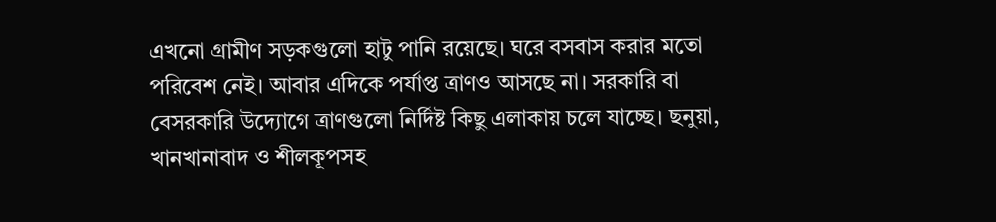এখনো গ্রামীণ সড়কগুলো হাটু পানি রয়েছে। ঘরে বসবাস করার মতো পরিবেশ নেই। আবার এদিকে পর্যাপ্ত ত্রাণও আসছে না। সরকারি বা বেসরকারি উদ্যোগে ত্রাণগুলো নির্দিষ্ট কিছু এলাকায় চলে যাচ্ছে। ছনুয়া, খানখানাবাদ ও শীলকূপসহ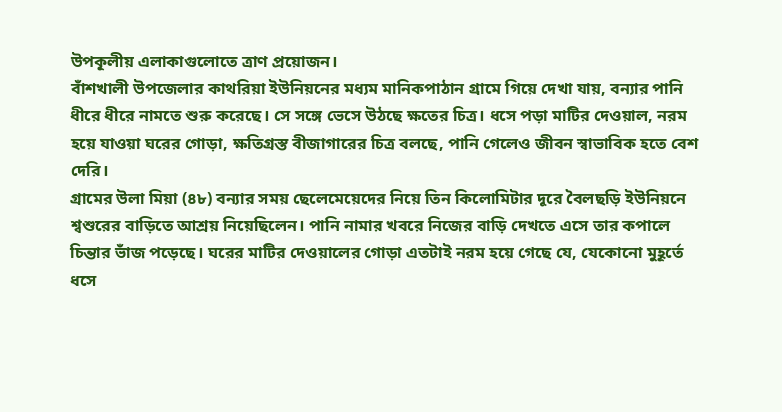উপকূলীয় এলাকাগুলোতে ত্রাণ প্রয়োজন।
বাঁশখালী উপজেলার কাথরিয়া ইউনিয়নের মধ্যম মানিকপাঠান গ্রামে গিয়ে দেখা যায়, বন্যার পানি ধীরে ধীরে নামতে শুরু করেছে। সে সঙ্গে ভেসে উঠছে ক্ষতের চিত্র। ধসে পড়া মাটির দেওয়াল, নরম হয়ে যাওয়া ঘরের গোড়া, ক্ষতিগ্রস্ত বীজাগারের চিত্র বলছে, পানি গেলেও জীবন স্বাভাবিক হতে বেশ দেরি।
গ্রামের উলা মিয়া (৪৮) বন্যার সময় ছেলেমেয়েদের নিয়ে তিন কিলোমিটার দূরে বৈলছড়ি ইউনিয়নে শ্বশুরের বাড়িতে আশ্রয় নিয়েছিলেন। পানি নামার খবরে নিজের বাড়ি দেখতে এসে তার কপালে চিন্তার ভাঁজ পড়েছে। ঘরের মাটির দেওয়ালের গোড়া এতটাই নরম হয়ে গেছে যে, যেকোনো মুহূর্তে ধসে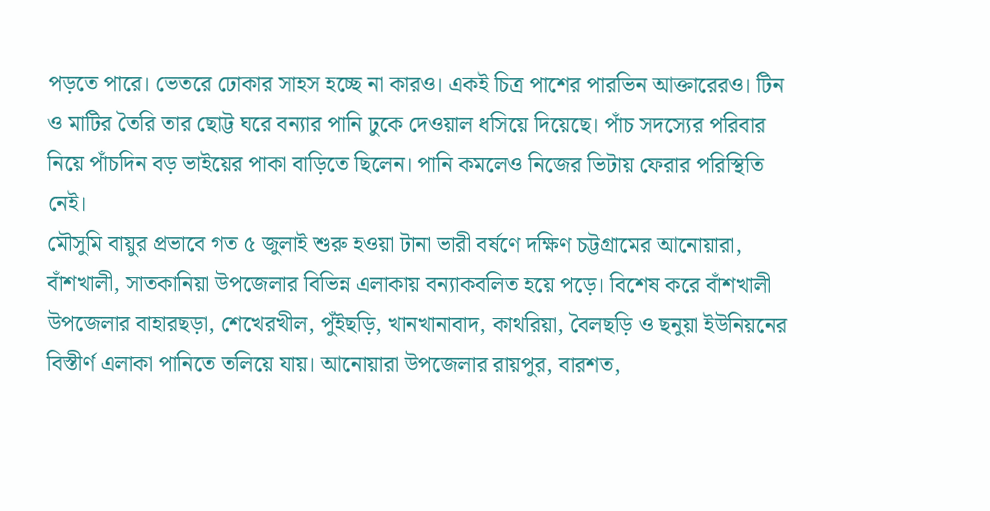পড়তে পারে। ভেতরে ঢোকার সাহস হচ্ছে না কারও। একই চিত্র পাশের পারভিন আক্তারেরও। টিন ও মাটির তৈরি তার ছোট্ট ঘরে বন্যার পানি ঢুকে দেওয়াল ধসিয়ে দিয়েছে। পাঁচ সদস্যের পরিবার নিয়ে পাঁচদিন বড় ভাইয়ের পাকা বাড়িতে ছিলেন। পানি কমলেও নিজের ভিটায় ফেরার পরিস্থিতি নেই।
মৌসুমি বায়ুর প্রভাবে গত ৫ জুলাই শুরু হওয়া টানা ভারী বর্ষণে দক্ষিণ চট্টগ্রামের আনোয়ারা, বাঁশখালী, সাতকানিয়া উপজেলার বিভিন্ন এলাকায় বন্যাকবলিত হয়ে পড়ে। বিশেষ করে বাঁশখালী উপজেলার বাহারছড়া, শেখেরখীল, পুঁইছড়ি, খানখানাবাদ, কাথরিয়া, বৈলছড়ি ও ছনুয়া ইউনিয়নের বিস্তীর্ণ এলাকা পানিতে তলিয়ে যায়। আনোয়ারা উপজেলার রায়পুর, বারশত,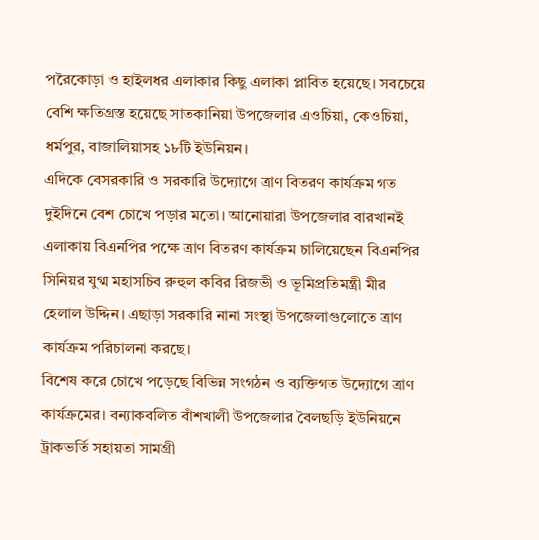পরৈকোড়া ও হাইলধর এলাকার কিছু এলাকা প্লাবিত হয়েছে। সবচেয়ে বেশি ক্ষতিগ্রস্ত হয়েছে সাতকানিয়া উপজেলার এওচিয়া, কেওচিয়া, ধর্মপুর, বাজালিয়াসহ ১৮টি ইউনিয়ন।
এদিকে বেসরকারি ও সরকারি উদ্যোগে ত্রাণ বিতরণ কার্যক্রম গত দুইদিনে বেশ চোখে পড়ার মতো। আনোয়ারা উপজেলার বারখানই এলাকায় বিএনপির পক্ষে ত্রাণ বিতরণ কার্যক্রম চালিয়েছেন বিএনপির সিনিয়র যুগ্ম মহাসচিব রুহুল কবির রিজভী ও ভূমিপ্রতিমন্ত্রী মীর হেলাল উদ্দিন। এছাড়া সরকারি নানা সংস্থা উপজেলাগুলোতে ত্রাণ কার্যক্রম পরিচালনা করছে।
বিশেষ করে চোখে পড়েছে বিভিন্ন সংগঠন ও ব্যক্তিগত উদ্যোগে ত্রাণ কার্যক্রমের। বন্যাকবলিত বাঁশখালী উপজেলার বৈলছড়ি ইউনিয়নে ট্রাকভর্তি সহায়তা সামগ্রী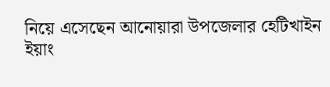নিয়ে এসেছেন আনোয়ারা উপজেলার হেটিখাইন ইয়াং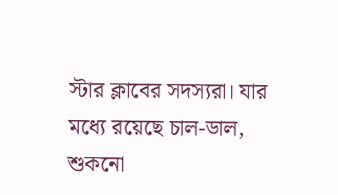স্টার ক্লাবের সদস্যরা। যার মধ্যে রয়েছে চাল-ডাল, শুকনো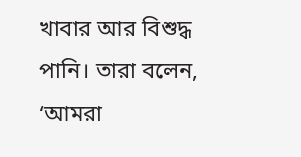খাবার আর বিশুদ্ধ পানি। তারা বলেন, ‘আমরা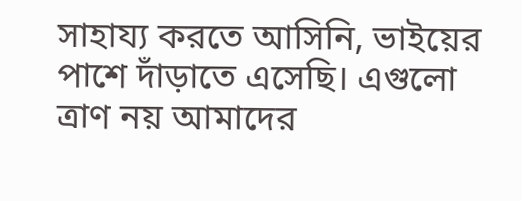সাহায্য করতে আসিনি, ভাইয়ের পাশে দাঁড়াতে এসেছি। এগুলো ত্রাণ নয় আমাদের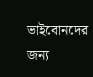ভাইবোনদের জন্য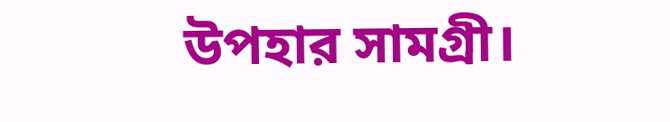উপহার সামগ্রী।